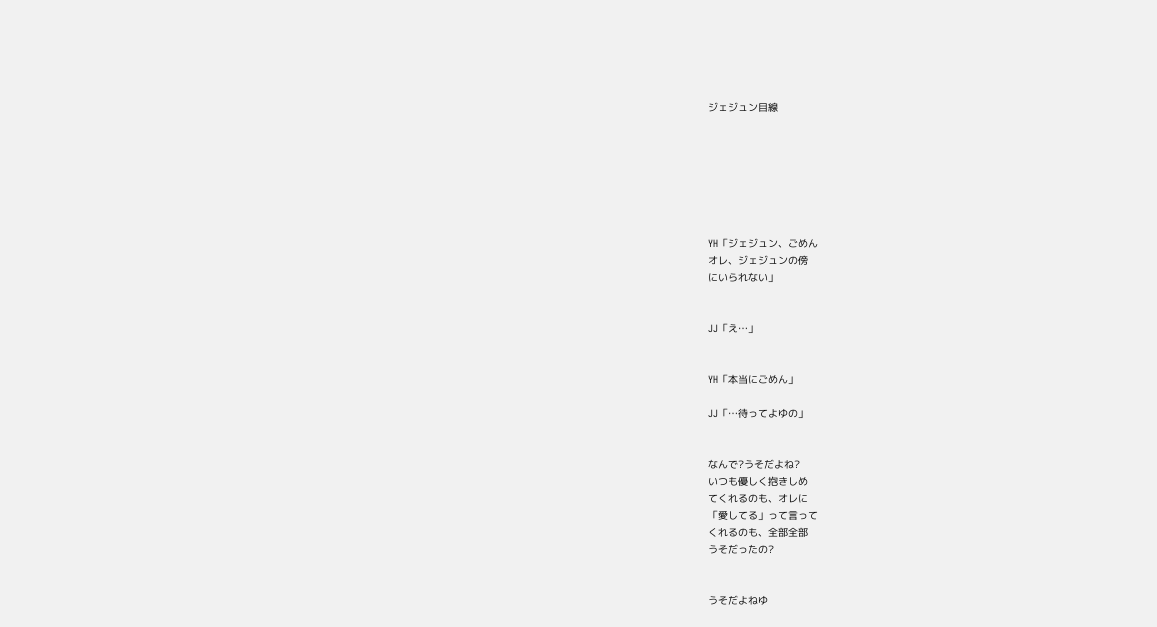ジェジュン目線







YH「ジェジュン、ごめん
オレ、ジェジュンの傍
にいられない」


JJ「え…」


YH「本当にごめん」

JJ「…待ってよゆの」


なんで?うそだよね?
いつも優しく抱きしめ
てくれるのも、オレに
「愛してる」って言って
くれるのも、全部全部
うそだったの?


うそだよねゆ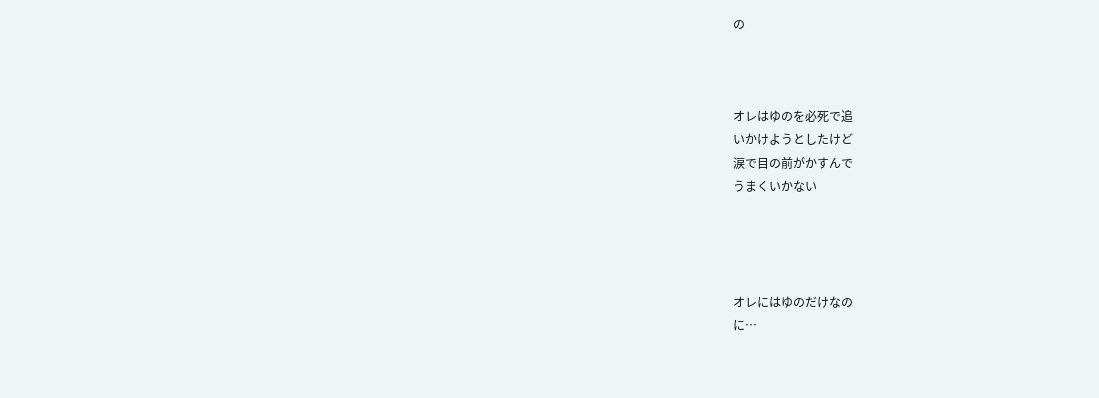の



オレはゆのを必死で追
いかけようとしたけど
涙で目の前がかすんで
うまくいかない




オレにはゆのだけなの
に…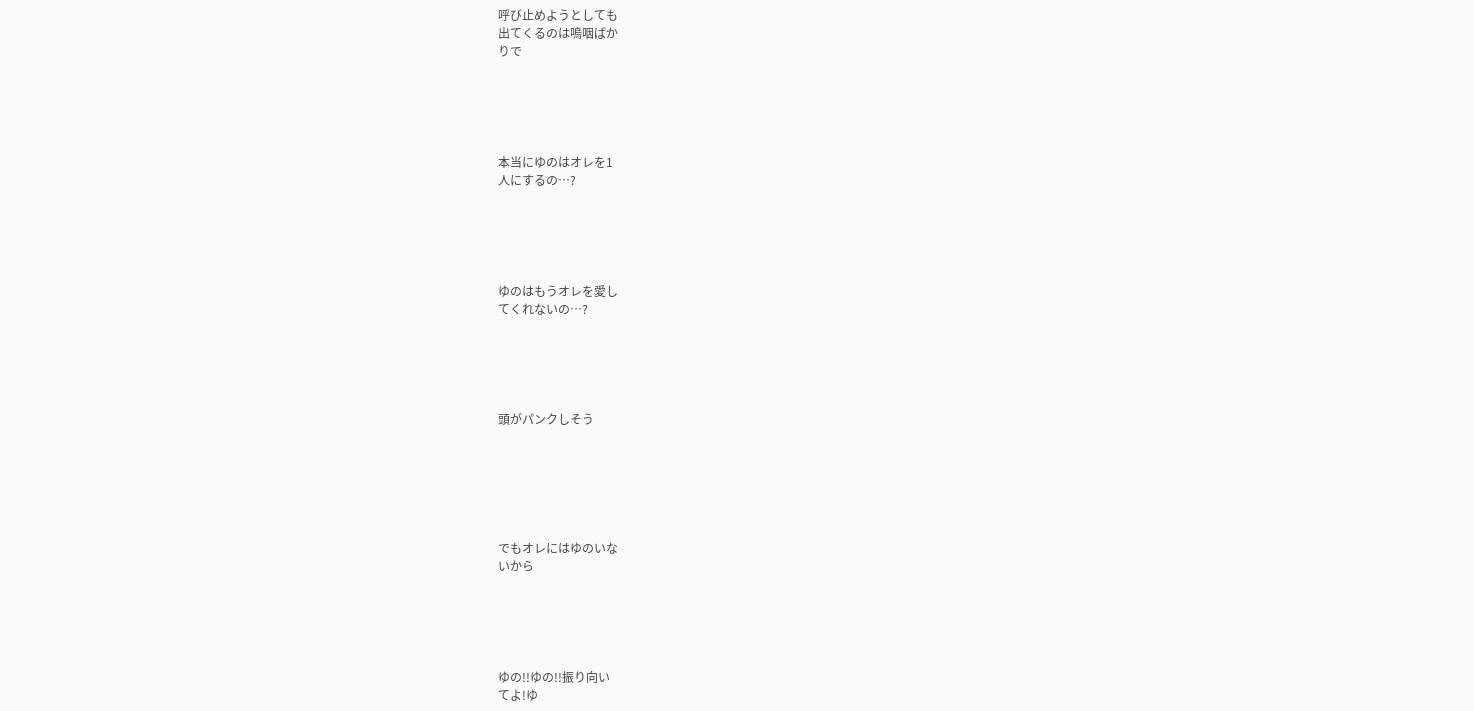呼び止めようとしても
出てくるのは嗚咽ばか
りで





本当にゆのはオレを1
人にするの…?





ゆのはもうオレを愛し
てくれないの…?





頭がパンクしそう






でもオレにはゆのいな
いから





ゆの!!ゆの!!振り向い
てよ!ゆ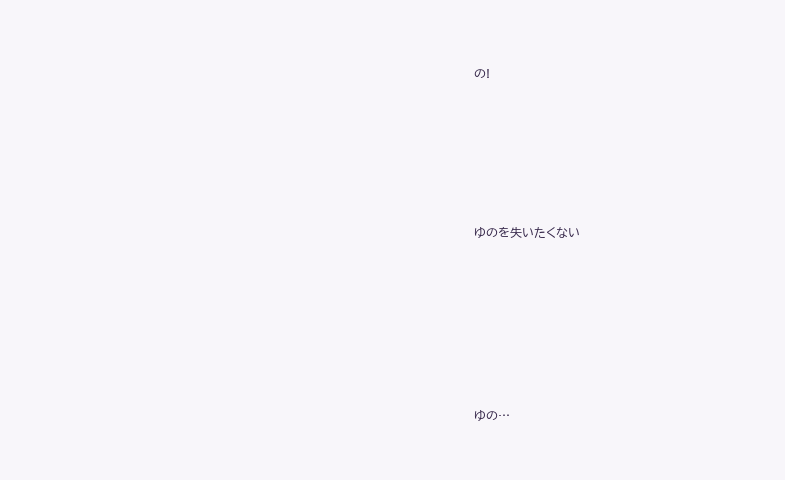の!






ゆのを失いたくない







ゆの…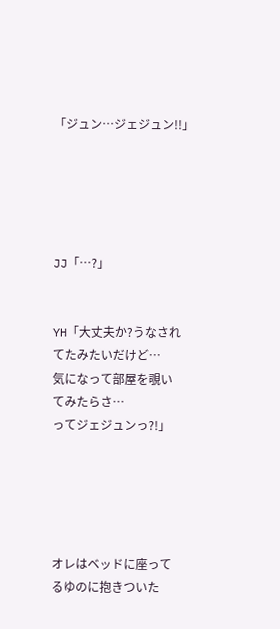「ジュン…ジェジュン!!」





JJ「…?」


YH「大丈夫か?うなされ
てたみたいだけど…
気になって部屋を覗い
てみたらさ…
ってジェジュンっ?!」





オレはベッドに座って
るゆのに抱きついた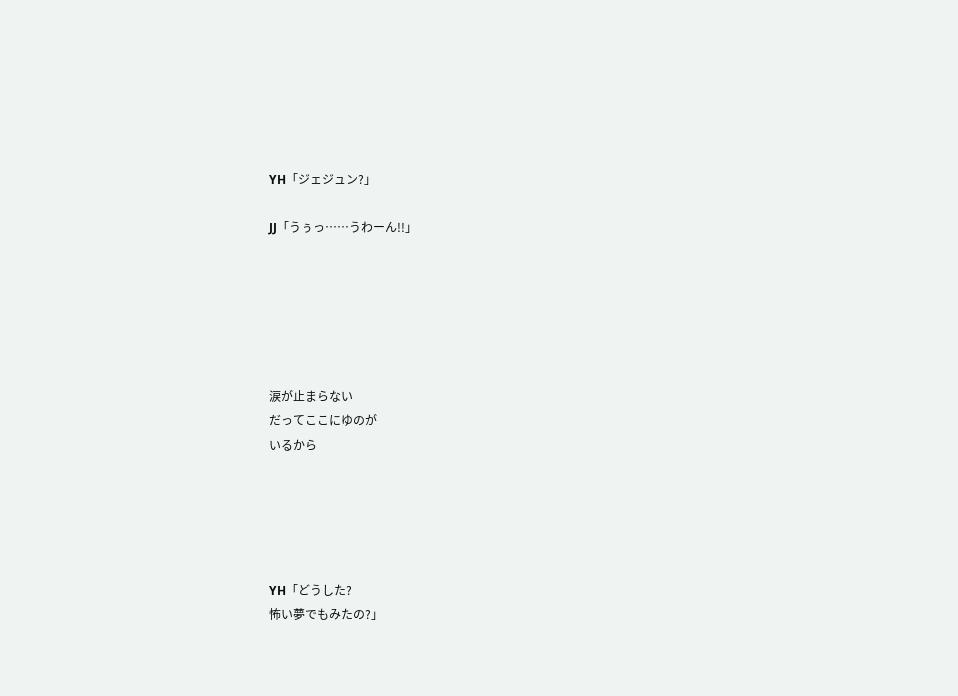YH「ジェジュン?」

JJ「うぅっ……うわーん!!」






涙が止まらない
だってここにゆのが
いるから





YH「どうした?
怖い夢でもみたの?」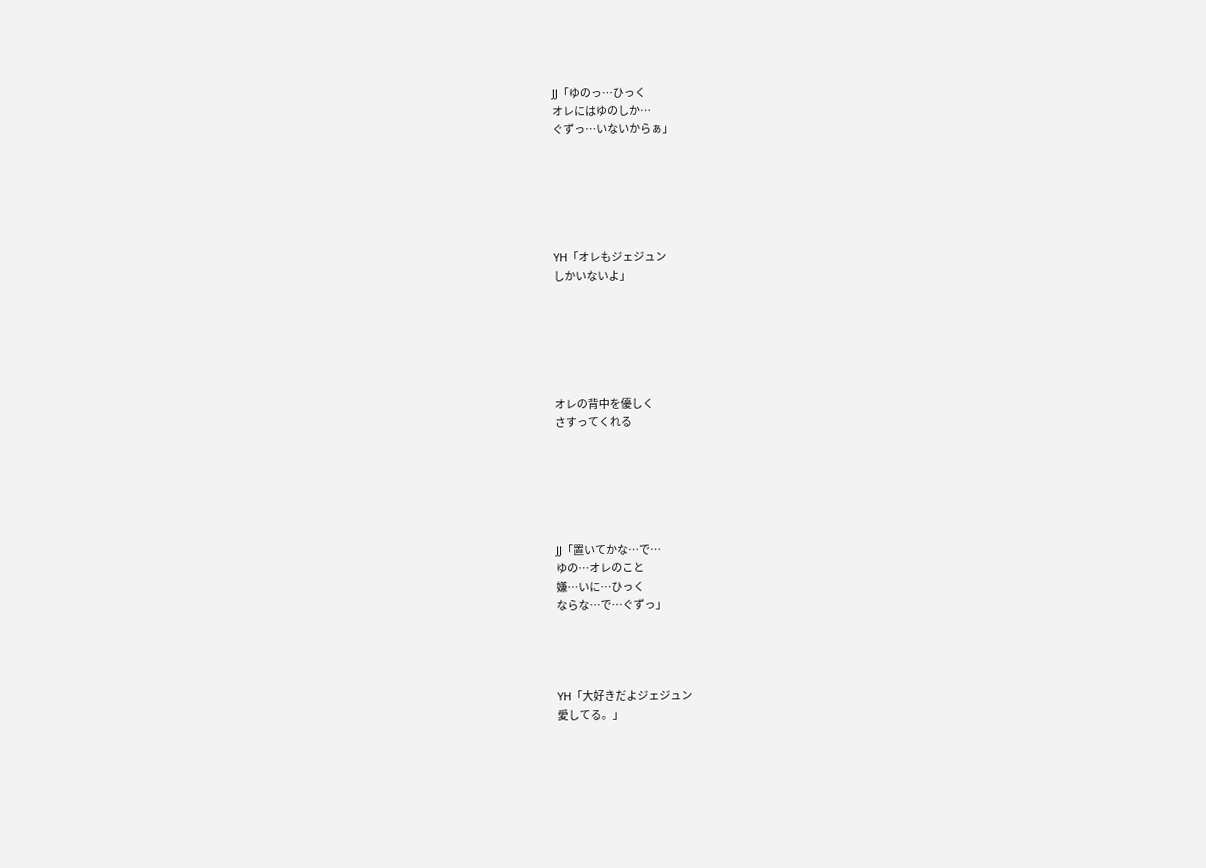JJ「ゆのっ…ひっく
オレにはゆのしか…
ぐずっ…いないからぁ」






YH「オレもジェジュン
しかいないよ」






オレの背中を優しく
さすってくれる






JJ「置いてかな…で…
ゆの…オレのこと
嫌…いに…ひっく
ならな…で…ぐずっ」




YH「大好きだよジェジュン
愛してる。」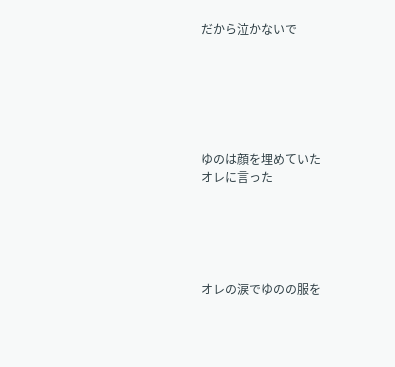だから泣かないで






ゆのは顔を埋めていた
オレに言った





オレの涙でゆのの服を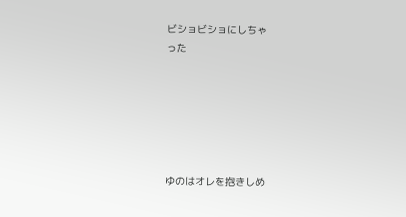ビショビショにしちゃ
った






ゆのはオレを抱きしめ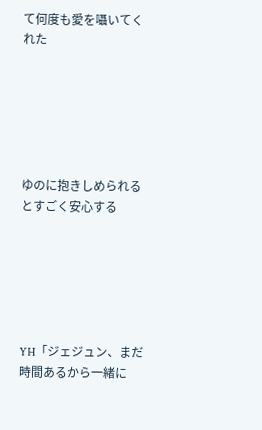て何度も愛を囁いてく
れた






ゆのに抱きしめられる
とすごく安心する






YH「ジェジュン、まだ
時間あるから一緒に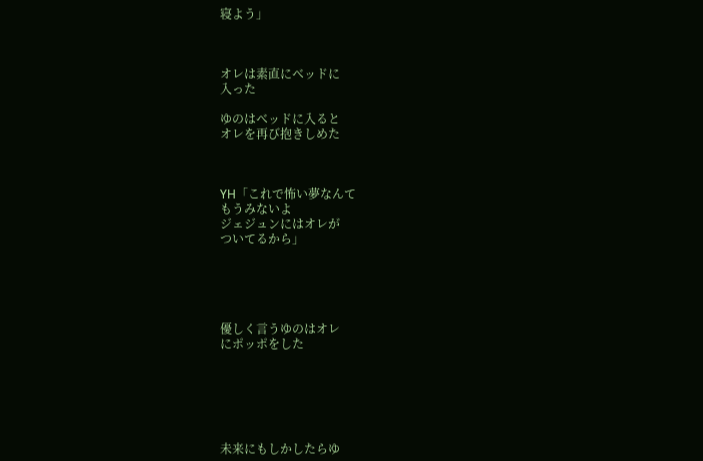寝よう」



オレは素直にベッドに
入った

ゆのはベッドに入ると
オレを再び抱きしめた



YH「これで怖い夢なんて
もうみないよ
ジェジュンにはオレが
ついてるから」





優しく言うゆのはオレ
にポッポをした






未来にもしかしたらゆ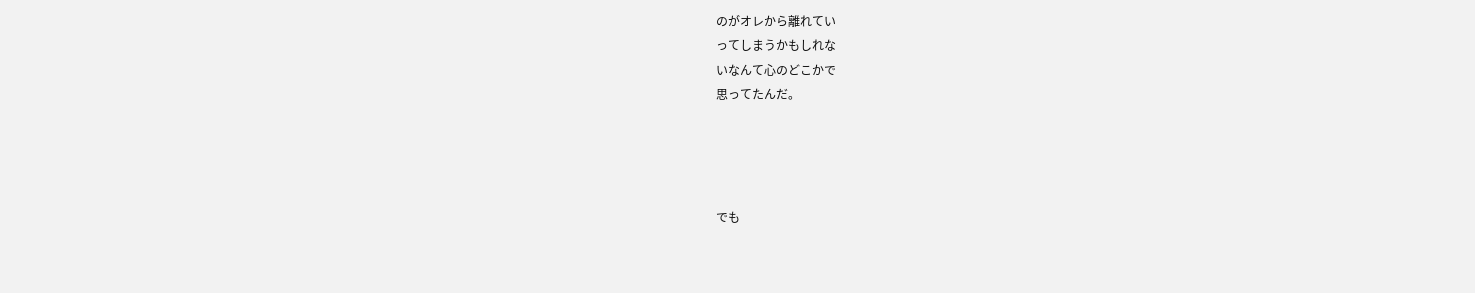のがオレから離れてい
ってしまうかもしれな
いなんて心のどこかで
思ってたんだ。




でも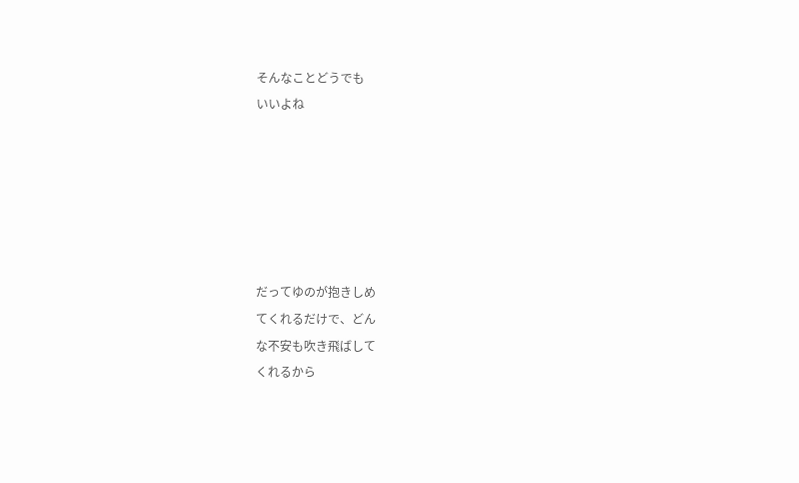そんなことどうでも
いいよね






だってゆのが抱きしめ
てくれるだけで、どん
な不安も吹き飛ばして
くれるから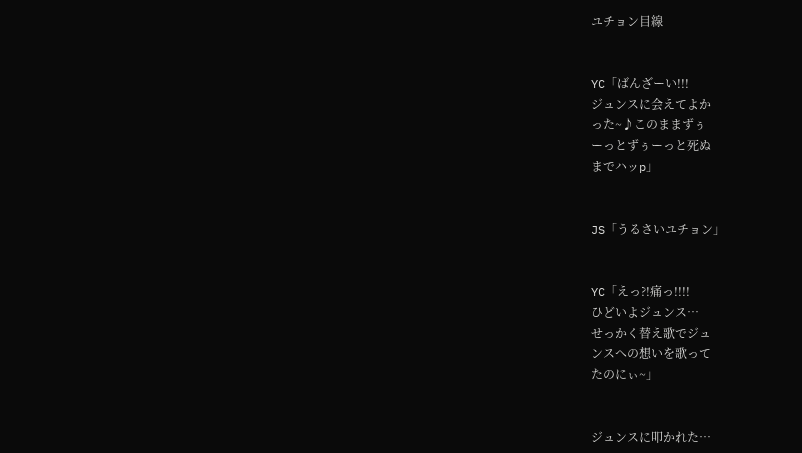ユチョン目線


YC「ばんざーい!!!
ジュンスに会えてよか
った~♪このままずぅ
ーっとずぅーっと死ぬ
までハッp」


JS「うるさいユチョン」


YC「えっ?!痛っ!!!!
ひどいよジュンス…
せっかく替え歌でジュ
ンスへの想いを歌って
たのにぃ~」


ジュンスに叩かれた…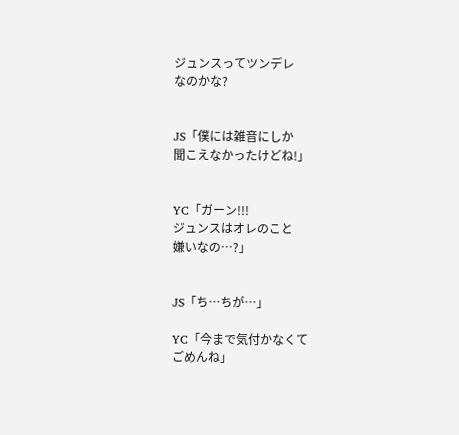ジュンスってツンデレ
なのかな?


JS「僕には雑音にしか
聞こえなかったけどね!」


YC「ガーン!!!
ジュンスはオレのこと
嫌いなの…?」


JS「ち…ちが…」

YC「今まで気付かなくて
ごめんね」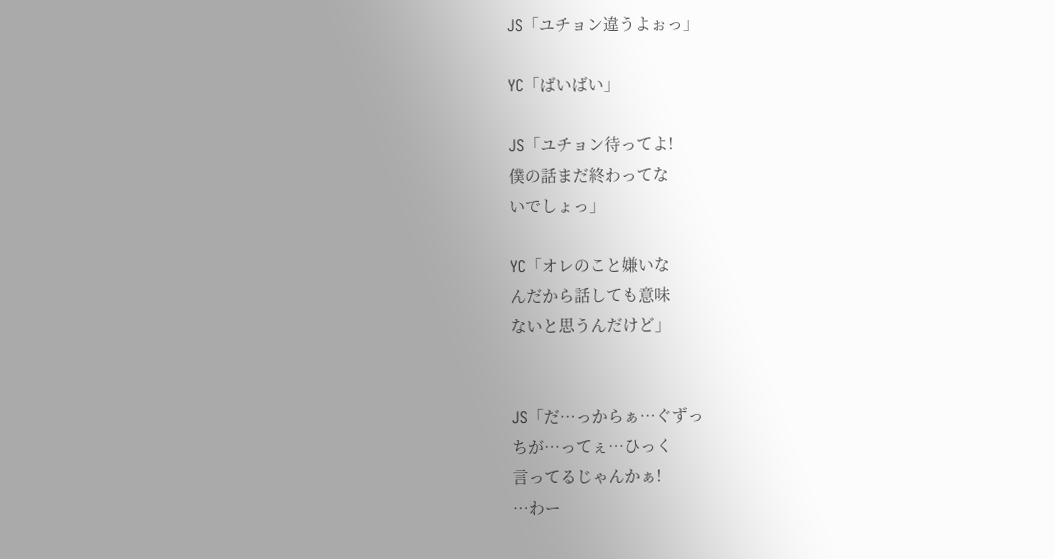JS「ユチョン違うよぉっ」

YC「ばいばい」

JS「ユチョン待ってよ!
僕の話まだ終わってな
いでしょっ」

YC「オレのこと嫌いな
んだから話しても意味
ないと思うんだけど」


JS「だ…っからぁ…ぐずっ
ちが…ってぇ…ひっく
言ってるじゃんかぁ!
…わー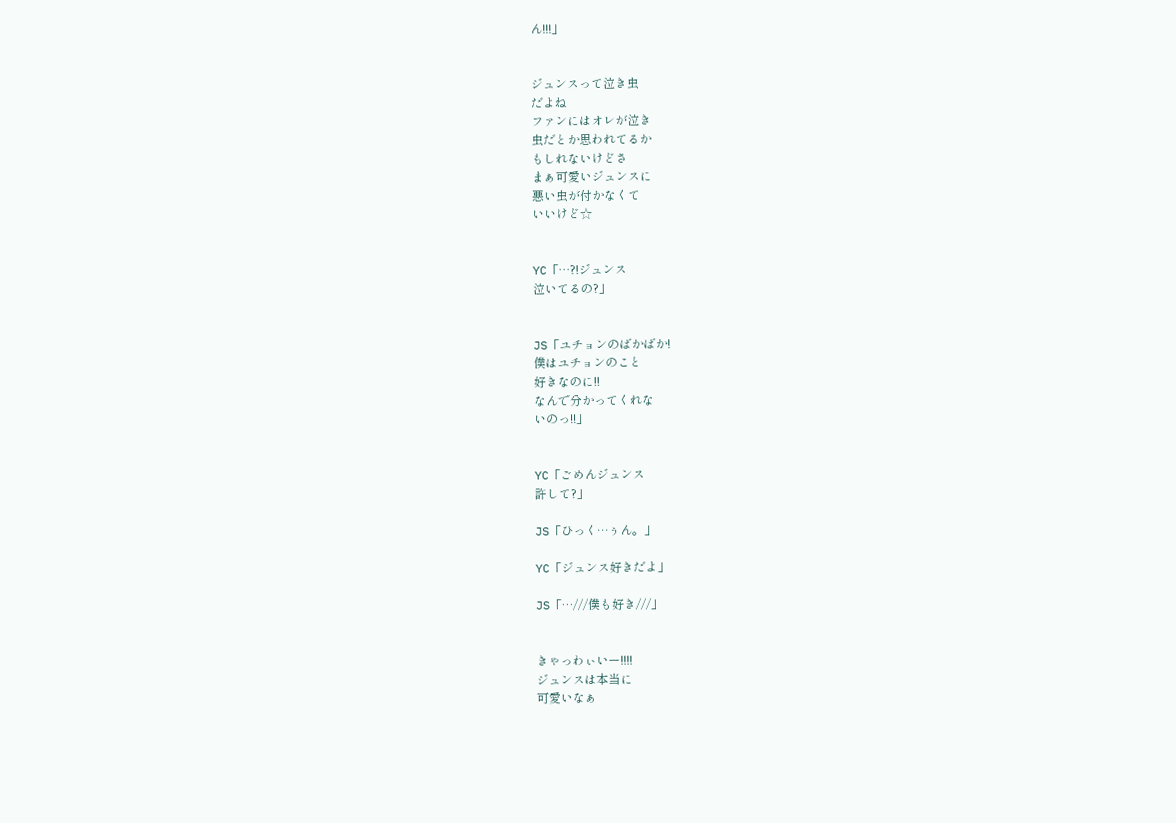ん!!!」


ジュンスって泣き虫
だよね
ファンにはオレが泣き
虫だとか思われてるか
もしれないけどさ
まぁ可愛いジュンスに
悪い虫が付かなくて
いいけど☆


YC「…?!ジュンス
泣いてるの?」


JS「ユチョンのばかばか!
僕はユチョンのこと
好きなのに!!
なんで分かってくれな
いのっ!!」


YC「ごめんジュンス
許して?」

JS「ひっく…ぅん。」

YC「ジュンス好きだよ」

JS「…///僕も好き///」


きゃっわぃいー!!!!
ジュンスは本当に
可愛いなぁ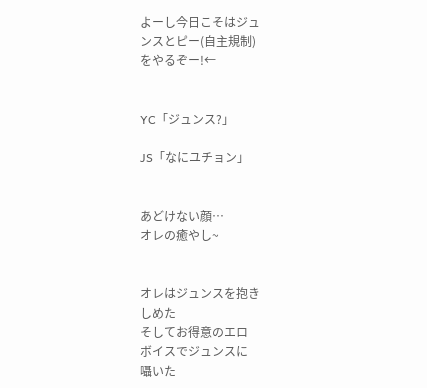よーし今日こそはジュ
ンスとピー(自主規制)
をやるぞー!←


YC「ジュンス?」

JS「なにユチョン」


あどけない顔…
オレの癒やし~


オレはジュンスを抱き
しめた
そしてお得意のエロ
ボイスでジュンスに
囁いた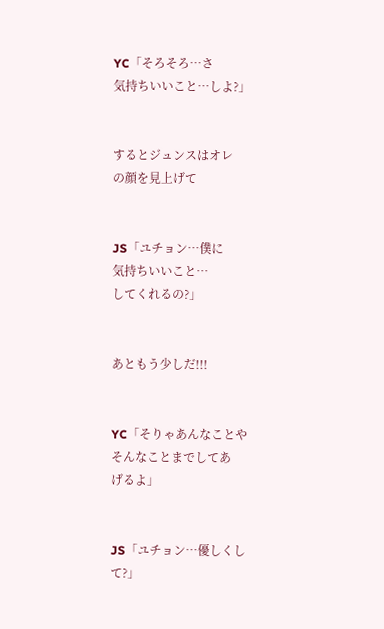YC「そろそろ…さ
気持ちいいこと…しよ?」


するとジュンスはオレ
の顔を見上げて


JS「ユチョン…僕に
気持ちいいこと…
してくれるの?」


あともう少しだ!!!


YC「そりゃあんなことや
そんなことまでしてあ
げるよ」


JS「ユチョン…優しくし
て?」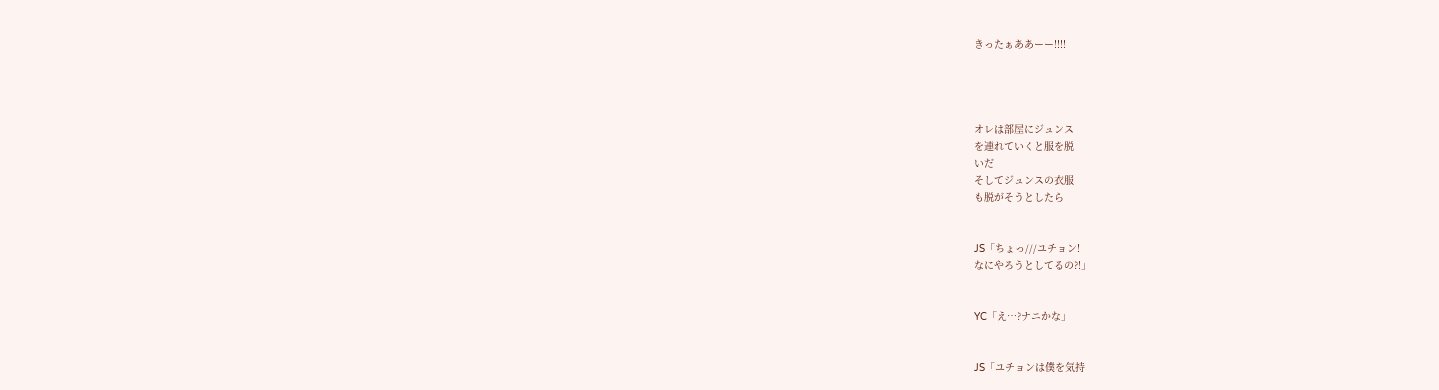きったぁああーー!!!!




オレは部屋にジュンス
を連れていくと服を脱
いだ
そしてジュンスの衣服
も脱がそうとしたら


JS「ちょっ///ユチョン!
なにやろうとしてるの?!」


YC「え…?ナニかな」


JS「ユチョンは僕を気持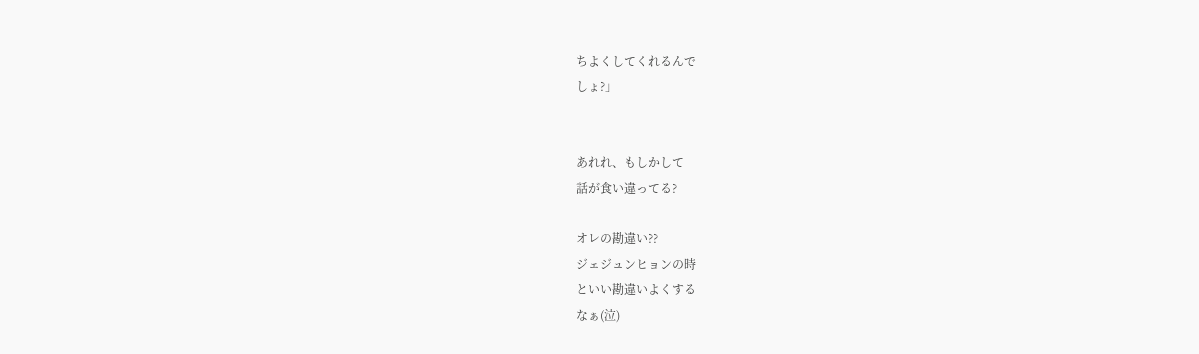ちよくしてくれるんで
しょ?」


あれれ、もしかして
話が食い違ってる?

オレの勘違い??
ジェジュンヒョンの時
といい勘違いよくする
なぁ(泣)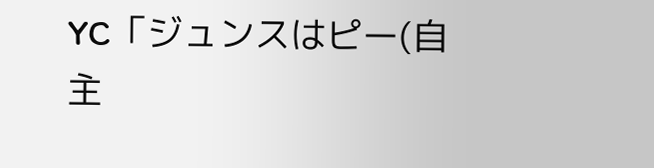YC「ジュンスはピー(自
主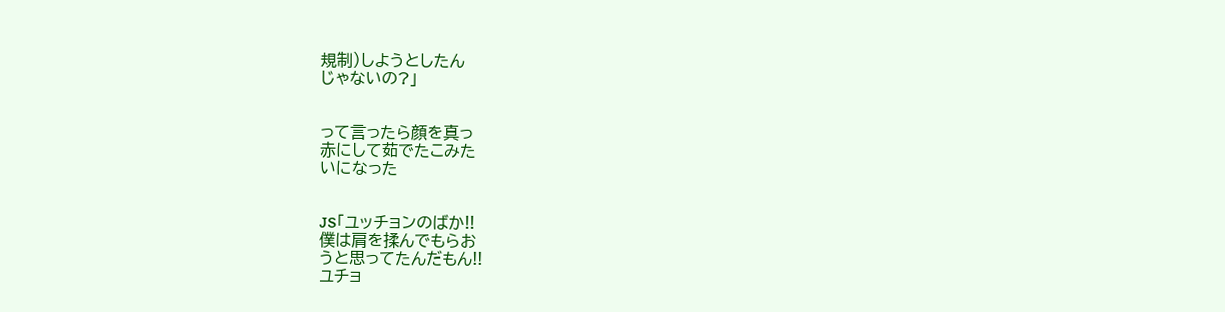規制)しようとしたん
じゃないの?」


って言ったら顔を真っ
赤にして茹でたこみた
いになった


JS「ユッチョンのばか!!
僕は肩を揉んでもらお
うと思ってたんだもん!!
ユチョ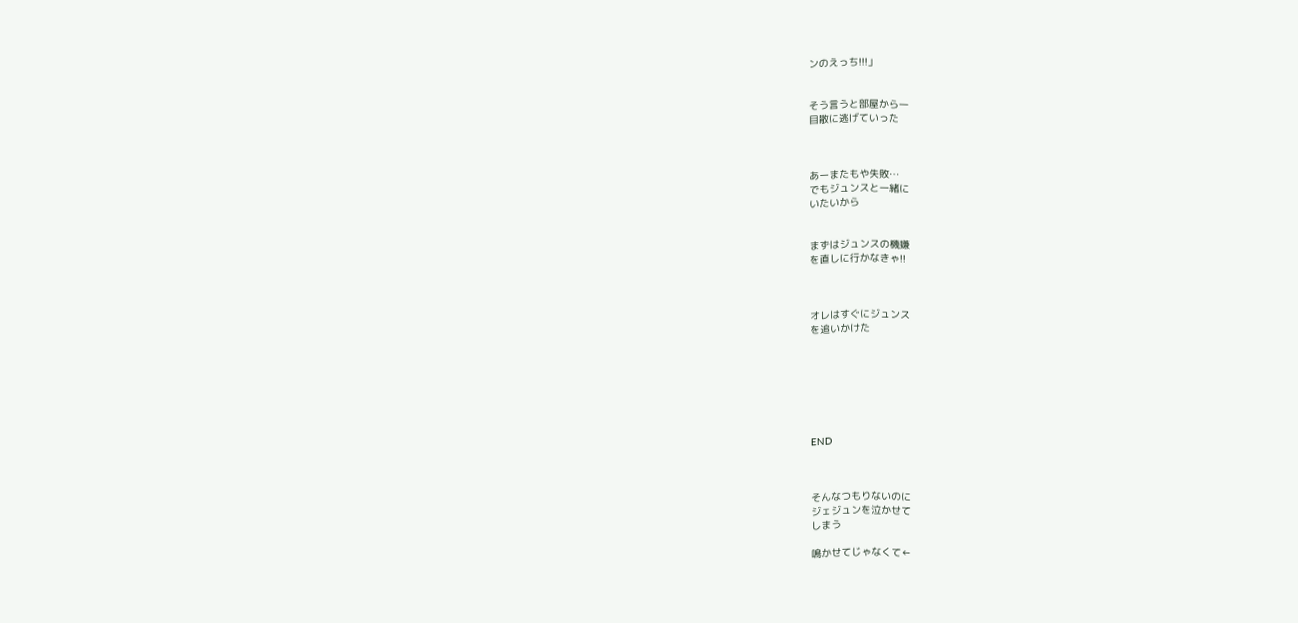ンのえっち!!!」


そう言うと部屋から一
目散に逃げていった



あーまたもや失敗…
でもジュンスと一緒に
いたいから


まずはジュンスの機嫌
を直しに行かなきゃ!!



オレはすぐにジュンス
を追いかけた







END



そんなつもりないのに
ジェジュンを泣かせて
しまう

鳴かせてじゃなくて←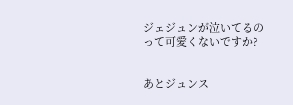ジェジュンが泣いてるの
って可愛くないですか?


あとジュンス